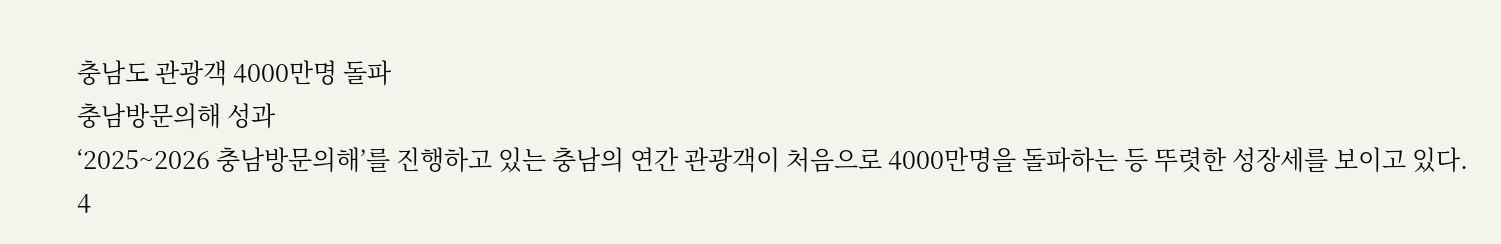충남도 관광객 4000만명 돌파
충남방문의해 성과
‘2025~2026 충남방문의해’를 진행하고 있는 충남의 연간 관광객이 처음으로 4000만명을 돌파하는 등 뚜렷한 성장세를 보이고 있다.
4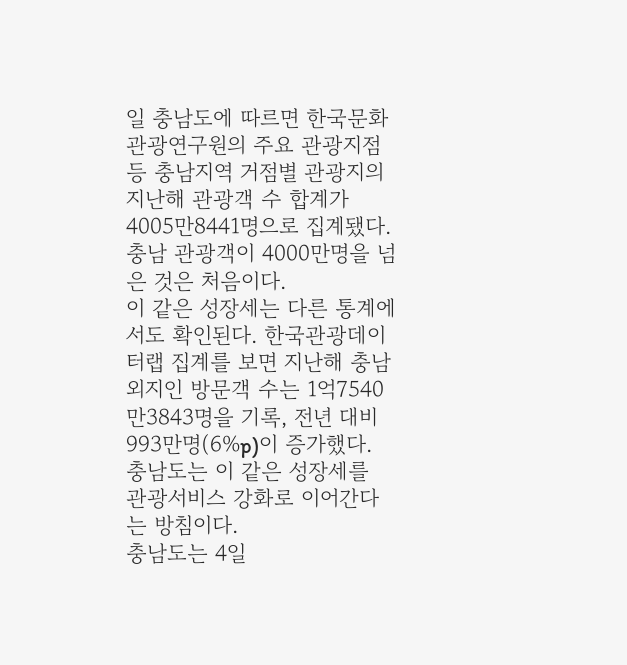일 충남도에 따르면 한국문화관광연구원의 주요 관광지점 등 충남지역 거점별 관광지의 지난해 관광객 수 합계가 4005만8441명으로 집계됐다. 충남 관광객이 4000만명을 넘은 것은 처음이다.
이 같은 성장세는 다른 통계에서도 확인된다. 한국관광데이터랩 집계를 보면 지난해 충남 외지인 방문객 수는 1억7540만3843명을 기록, 전년 대비 993만명(6%p)이 증가했다.
충남도는 이 같은 성장세를 관광서비스 강화로 이어간다는 방침이다.
충남도는 4일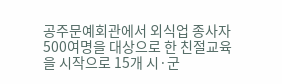공주문예회관에서 외식업 종사자 500여명을 대상으로 한 친절교육을 시작으로 15개 시·군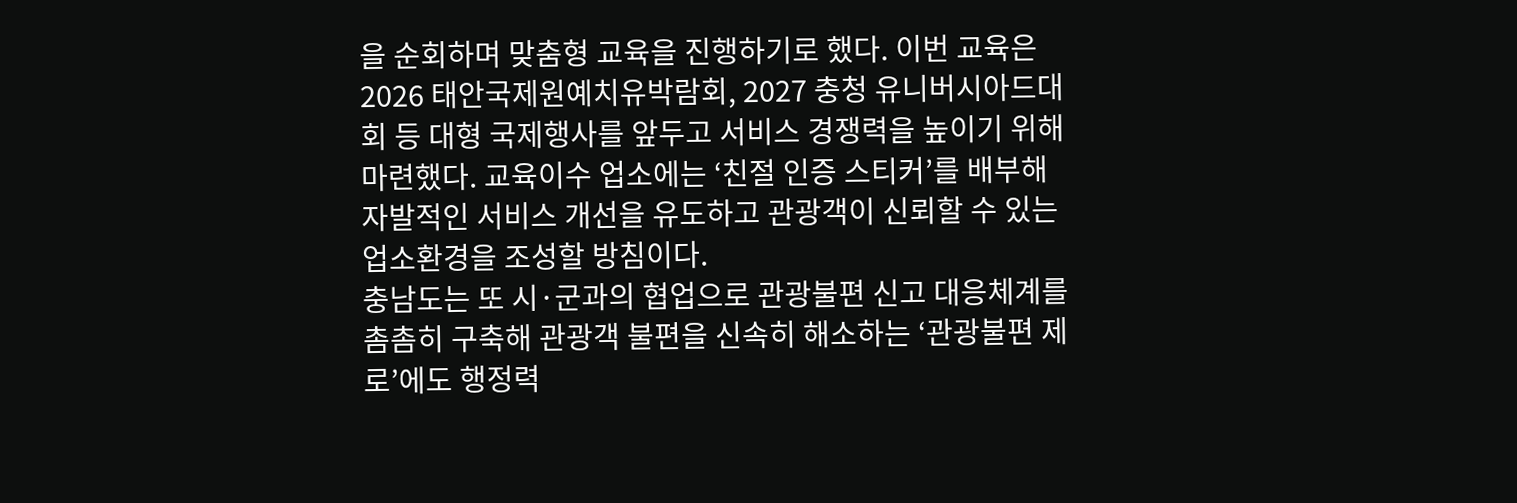을 순회하며 맞춤형 교육을 진행하기로 했다. 이번 교육은 2026 태안국제원예치유박람회, 2027 충청 유니버시아드대회 등 대형 국제행사를 앞두고 서비스 경쟁력을 높이기 위해 마련했다. 교육이수 업소에는 ‘친절 인증 스티커’를 배부해 자발적인 서비스 개선을 유도하고 관광객이 신뢰할 수 있는 업소환경을 조성할 방침이다.
충남도는 또 시·군과의 협업으로 관광불편 신고 대응체계를 촘촘히 구축해 관광객 불편을 신속히 해소하는 ‘관광불편 제로’에도 행정력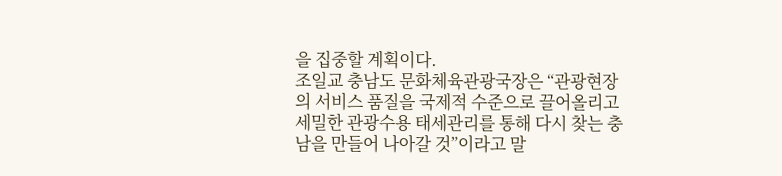을 집중할 계획이다.
조일교 충남도 문화체육관광국장은 “관광현장의 서비스 품질을 국제적 수준으로 끌어올리고 세밀한 관광수용 태세관리를 통해 다시 찾는 충남을 만들어 나아갈 것”이라고 말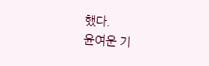했다.
윤여운 기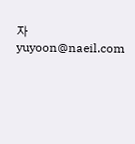자 yuyoon@naeil.com